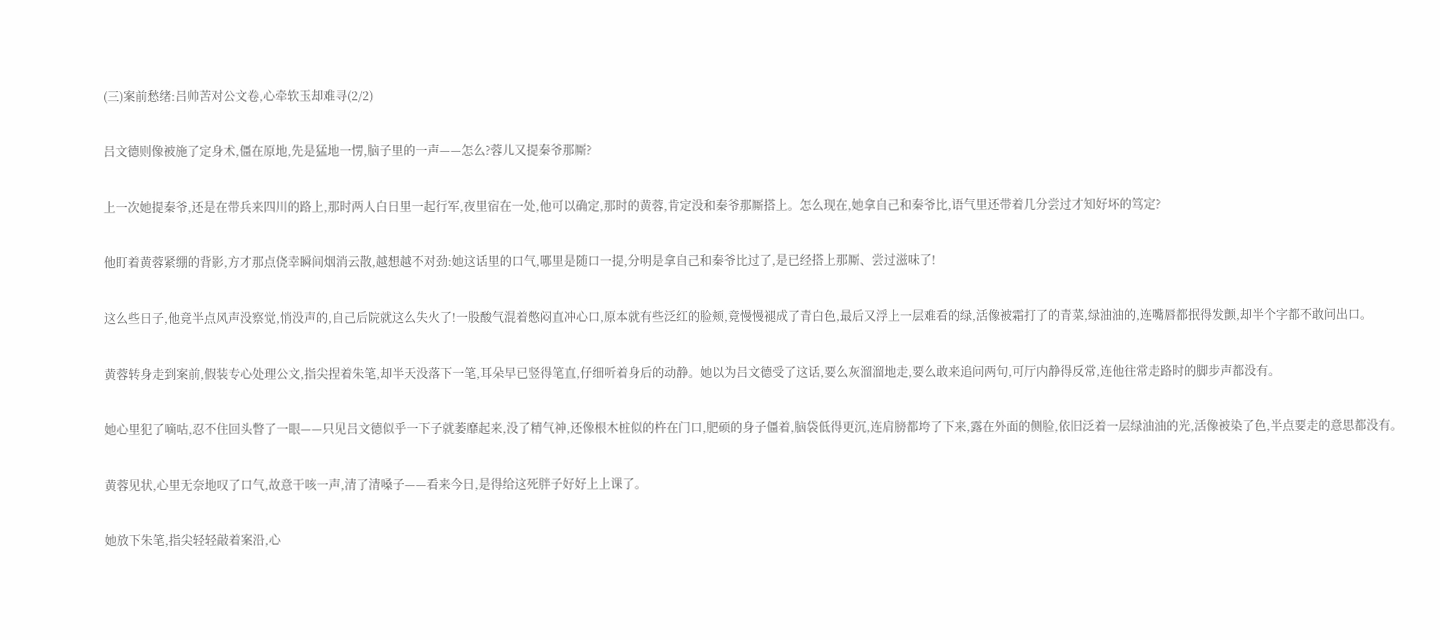(三)案前愁绪:吕帅苦对公文卷,心牵软玉却难寻(2/2)

吕文德则像被施了定身术,僵在原地,先是猛地一愣,脑子里的一声——怎么?蓉儿又提秦爷那厮?

上一次她提秦爷,还是在带兵来四川的路上,那时两人白日里一起行军,夜里宿在一处,他可以确定,那时的黄蓉,肯定没和秦爷那厮搭上。怎么现在,她拿自己和秦爷比,语气里还带着几分尝过才知好坏的笃定?

他盯着黄蓉紧绷的背影,方才那点侥幸瞬间烟消云散,越想越不对劲:她这话里的口气,哪里是随口一提,分明是拿自己和秦爷比过了,是已经搭上那厮、尝过滋味了!

这么些日子,他竟半点风声没察觉,悄没声的,自己后院就这么失火了!一股酸气混着憋闷直冲心口,原本就有些泛红的脸颊,竟慢慢褪成了青白色,最后又浮上一层难看的绿,活像被霜打了的青菜,绿油油的,连嘴唇都抿得发颤,却半个字都不敢问出口。

黄蓉转身走到案前,假装专心处理公文,指尖捏着朱笔,却半天没落下一笔,耳朵早已竖得笔直,仔细听着身后的动静。她以为吕文德受了这话,要么灰溜溜地走,要么敢来追问两句,可厅内静得反常,连他往常走路时的脚步声都没有。

她心里犯了嘀咕,忍不住回头瞥了一眼——只见吕文德似乎一下子就萎靡起来,没了精气神,还像根木桩似的杵在门口,肥硕的身子僵着,脑袋低得更沉,连肩膀都垮了下来,露在外面的侧脸,依旧泛着一层绿油油的光,活像被染了色,半点要走的意思都没有。

黄蓉见状,心里无奈地叹了口气,故意干咳一声,清了清嗓子——看来今日,是得给这死胖子好好上上课了。

她放下朱笔,指尖轻轻敲着案沿,心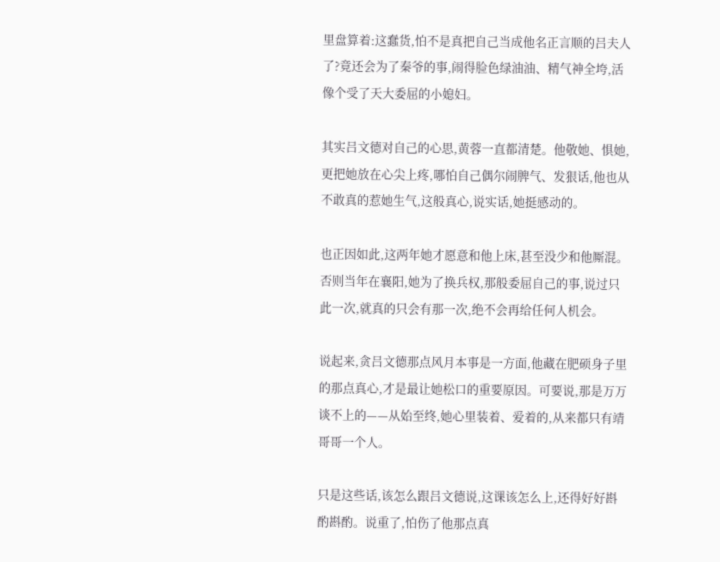里盘算着:这蠢货,怕不是真把自己当成他名正言顺的吕夫人了?竟还会为了秦爷的事,闹得脸色绿油油、精气神全垮,活像个受了天大委屈的小媳妇。

其实吕文德对自己的心思,黄蓉一直都清楚。他敬她、惧她,更把她放在心尖上疼,哪怕自己偶尔闹脾气、发狠话,他也从不敢真的惹她生气,这般真心,说实话,她挺感动的。

也正因如此,这两年她才愿意和他上床,甚至没少和他厮混。否则当年在襄阳,她为了换兵权,那般委屈自己的事,说过只此一次,就真的只会有那一次,绝不会再给任何人机会。

说起来,贪吕文德那点风月本事是一方面,他藏在肥硕身子里的那点真心,才是最让她松口的重要原因。可要说,那是万万谈不上的——从始至终,她心里装着、爱着的,从来都只有靖哥哥一个人。

只是这些话,该怎么跟吕文德说,这课该怎么上,还得好好斟酌斟酌。说重了,怕伤了他那点真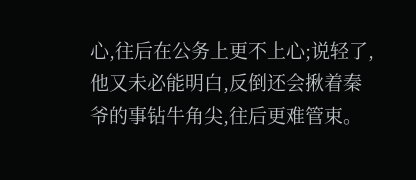心,往后在公务上更不上心;说轻了,他又未必能明白,反倒还会揪着秦爷的事钻牛角尖,往后更难管束。